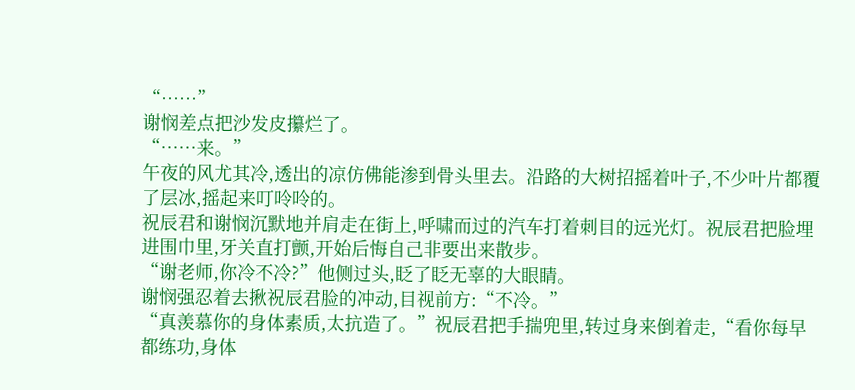“……”
谢悯差点把沙发皮攥烂了。
“……来。”
午夜的风尤其冷,透出的凉仿佛能渗到骨头里去。沿路的大树招摇着叶子,不少叶片都覆了层冰,摇起来叮呤呤的。
祝辰君和谢悯沉默地并肩走在街上,呼啸而过的汽车打着刺目的远光灯。祝辰君把脸埋进围巾里,牙关直打颤,开始后悔自己非要出来散步。
“谢老师,你冷不冷?”他侧过头,眨了眨无辜的大眼睛。
谢悯强忍着去揪祝辰君脸的冲动,目视前方:“不冷。”
“真羡慕你的身体素质,太抗造了。”祝辰君把手揣兜里,转过身来倒着走,“看你每早都练功,身体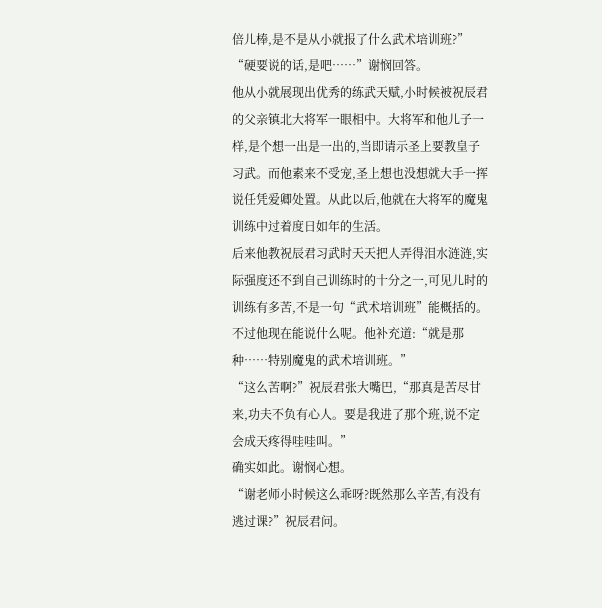倍儿棒,是不是从小就报了什么武术培训班?”
“硬要说的话,是吧……”谢悯回答。
他从小就展现出优秀的练武天赋,小时候被祝辰君的父亲镇北大将军一眼相中。大将军和他儿子一样,是个想一出是一出的,当即请示圣上要教皇子习武。而他素来不受宠,圣上想也没想就大手一挥说任凭爱卿处置。从此以后,他就在大将军的魔鬼训练中过着度日如年的生活。
后来他教祝辰君习武时天天把人弄得泪水涟涟,实际强度还不到自己训练时的十分之一,可见儿时的训练有多苦,不是一句“武术培训班”能概括的。
不过他现在能说什么呢。他补充道:“就是那种……特别魔鬼的武术培训班。”
“这么苦啊?”祝辰君张大嘴巴,“那真是苦尽甘来,功夫不负有心人。要是我进了那个班,说不定会成天疼得哇哇叫。”
确实如此。谢悯心想。
“谢老师小时候这么乖呀?既然那么辛苦,有没有逃过课?”祝辰君问。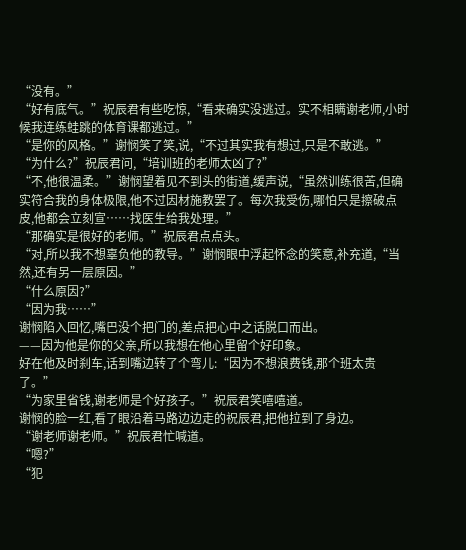“没有。”
“好有底气。”祝辰君有些吃惊,“看来确实没逃过。实不相瞒谢老师,小时候我连练蛙跳的体育课都逃过。”
“是你的风格。”谢悯笑了笑,说,“不过其实我有想过,只是不敢逃。”
“为什么?”祝辰君问,“培训班的老师太凶了?”
“不,他很温柔。”谢悯望着见不到头的街道,缓声说,“虽然训练很苦,但确实符合我的身体极限,他不过因材施教罢了。每次我受伤,哪怕只是擦破点皮,他都会立刻宣……找医生给我处理。”
“那确实是很好的老师。”祝辰君点点头。
“对,所以我不想辜负他的教导。”谢悯眼中浮起怀念的笑意,补充道,“当然,还有另一层原因。”
“什么原因?”
“因为我……”
谢悯陷入回忆,嘴巴没个把门的,差点把心中之话脱口而出。
——因为他是你的父亲,所以我想在他心里留个好印象。
好在他及时刹车,话到嘴边转了个弯儿:“因为不想浪费钱,那个班太贵了。”
“为家里省钱,谢老师是个好孩子。”祝辰君笑嘻嘻道。
谢悯的脸一红,看了眼沿着马路边边走的祝辰君,把他拉到了身边。
“谢老师谢老师。”祝辰君忙喊道。
“嗯?”
“犯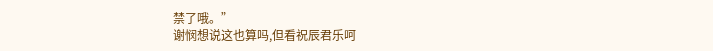禁了哦。”
谢悯想说这也算吗,但看祝辰君乐呵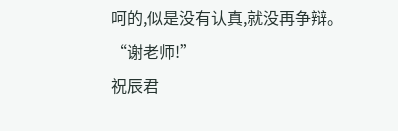呵的,似是没有认真,就没再争辩。
“谢老师!”
祝辰君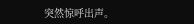突然惊呼出声。